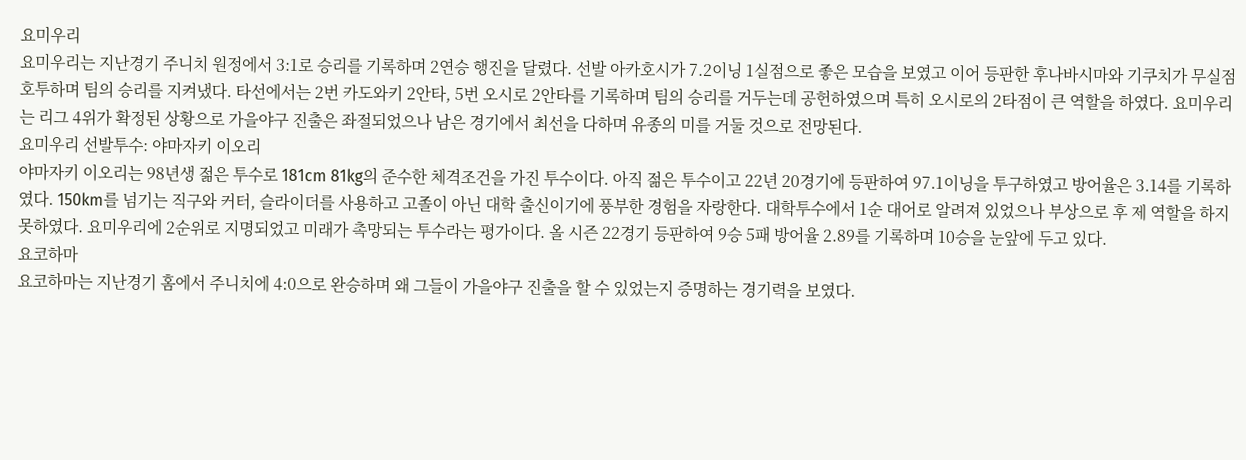요미우리
요미우리는 지난경기 주니치 원정에서 3:1로 승리를 기록하며 2연승 행진을 달렸다. 선발 아카호시가 7.2이닝 1실점으로 좋은 모습을 보였고 이어 등판한 후나바시마와 기쿠치가 무실점 호투하며 팀의 승리를 지켜냈다. 타선에서는 2번 카도와키 2안타, 5번 오시로 2안타를 기록하며 팀의 승리를 거두는데 공헌하였으며 특히 오시로의 2타점이 큰 역할을 하였다. 요미우리는 리그 4위가 확정된 상황으로 가을야구 진출은 좌절되었으나 남은 경기에서 최선을 다하며 유종의 미를 거둘 것으로 전망된다.
요미우리 선발투수: 야마자키 이오리
야마자키 이오리는 98년생 젊은 투수로 181cm 81kg의 준수한 체격조건을 가진 투수이다. 아직 젊은 투수이고 22년 20경기에 등판하여 97.1이닝을 투구하였고 방어율은 3.14를 기록하였다. 150km를 넘기는 직구와 커터, 슬라이더를 사용하고 고졸이 아닌 대학 출신이기에 풍부한 경험을 자랑한다. 대학투수에서 1순 대어로 알려져 있었으나 부상으로 후 제 역할을 하지 못하였다. 요미우리에 2순위로 지명되었고 미래가 촉망되는 투수라는 평가이다. 올 시즌 22경기 등판하여 9승 5패 방어율 2.89를 기록하며 10승을 눈앞에 두고 있다.
요코하마
요코하마는 지난경기 홈에서 주니치에 4:0으로 완승하며 왜 그들이 가을야구 진출을 할 수 있었는지 증명하는 경기력을 보였다.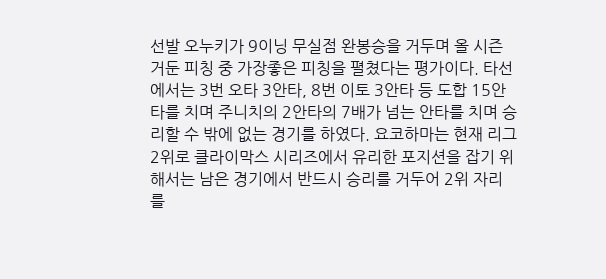선발 오누키가 9이닝 무실점 완봉승을 거두며 올 시즌 거둔 피칭 중 가장좋은 피칭을 펼쳤다는 평가이다. 타선에서는 3번 오타 3안타, 8번 이토 3안타 등 도합 15안타를 치며 주니치의 2안타의 7배가 넘는 안타를 치며 승리할 수 밖에 없는 경기를 하였다. 요코하마는 현재 리그 2위로 클라이막스 시리즈에서 유리한 포지션을 잡기 위해서는 남은 경기에서 반드시 승리를 거두어 2위 자리를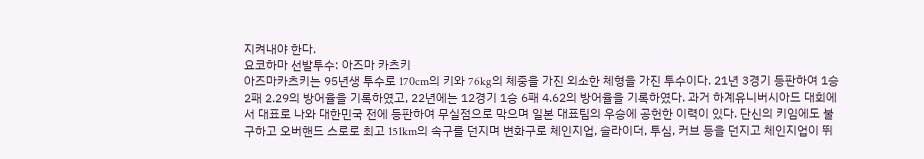지켜내야 한다.
요코하마 선발투수: 아즈마 카츠키
아즈마카츠키는 95년생 투수로 170cm의 키와 76kg의 체중을 가진 외소한 체형을 가진 투수이다. 21년 3경기 등판하여 1승 2패 2.29의 방어율을 기록하였고, 22년에는 12경기 1승 6패 4.62의 방어율을 기록하였다. 과거 하계유니버시아드 대회에서 대표로 나와 대한민국 전에 등판하여 무실점으로 막으며 일본 대표팀의 우승에 공헌한 이력이 있다. 단신의 키임에도 불구하고 오버핸드 스로로 최고 151km의 속구를 던지며 변화구로 체인지업, 슬라이더, 투심, 커브 등을 던지고 체인지업이 뛰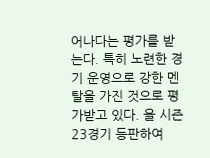어나다는 평가를 받는다. 특히 노련한 경기 운영으로 강한 멘탈을 가진 것으로 평가받고 있다. 올 시즌 23경기 등판하여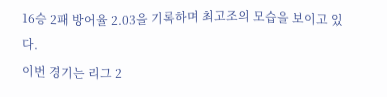16승 2패 방어율 2.03을 기록하며 최고조의 모습을 보이고 있다.
이번 경기는 리그 2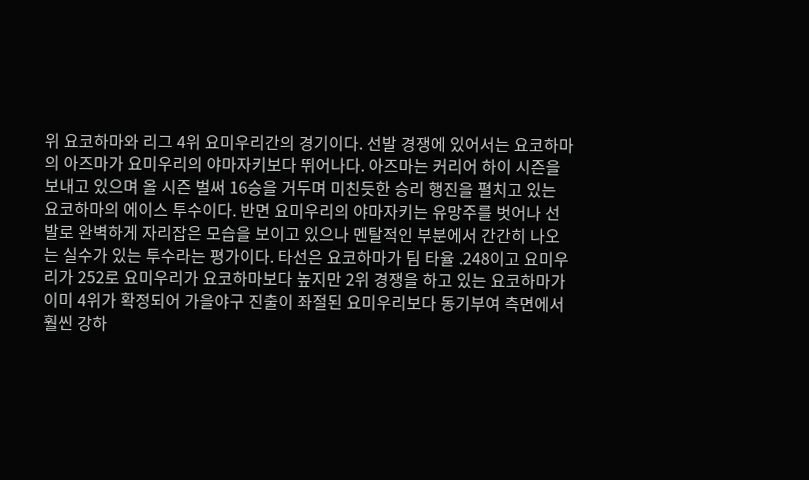위 요코하마와 리그 4위 요미우리간의 경기이다. 선발 경쟁에 있어서는 요코하마의 아즈마가 요미우리의 야마자키보다 뛰어나다. 아즈마는 커리어 하이 시즌을 보내고 있으며 올 시즌 벌써 16승을 거두며 미친듯한 승리 행진을 펼치고 있는 요코하마의 에이스 투수이다. 반면 요미우리의 야마자키는 유망주를 벗어나 선발로 완벽하게 자리잡은 모습을 보이고 있으나 멘탈적인 부분에서 간간히 나오는 실수가 있는 투수라는 평가이다. 타선은 요코하마가 팀 타율 .248이고 요미우리가 252로 요미우리가 요코하마보다 높지만 2위 경쟁을 하고 있는 요코하마가 이미 4위가 확정되어 가을야구 진출이 좌절된 요미우리보다 동기부여 측면에서 훨씬 강하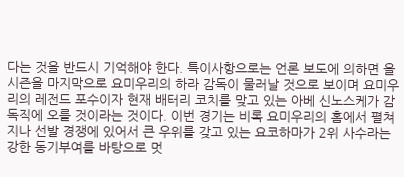다는 것을 반드시 기억해야 한다. 특이사항으로는 언론 보도에 의하면 올 시즌을 마지막으로 요미우리의 하라 감독이 물러날 것으로 보이며 요미우리의 레전드 포수이자 현재 배터리 코치를 맞고 있는 아베 신노스케가 감독직에 오를 것이라는 것이다. 이번 경기는 비록 요미우리의 홈에서 펼쳐지나 선발 경쟁에 있어서 큰 우위를 갖고 있는 요코하마가 2위 사수라는 강한 동기부여를 바탕으로 멋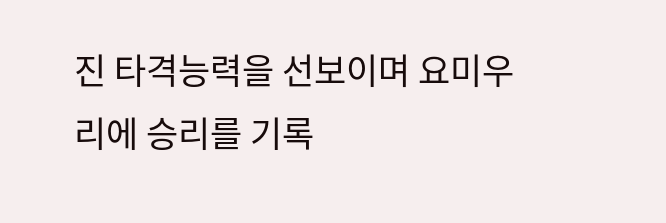진 타격능력을 선보이며 요미우리에 승리를 기록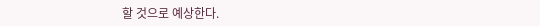할 것으로 예상한다.